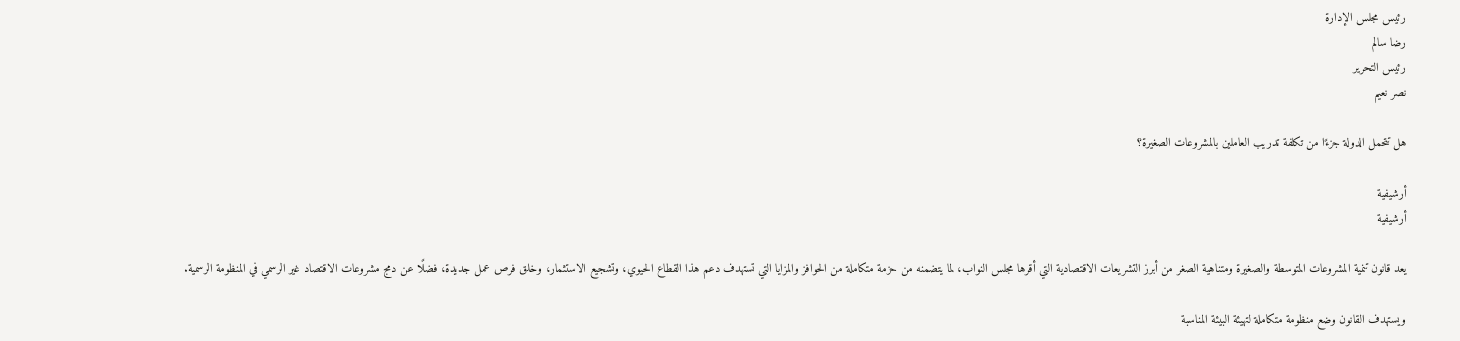رئيس مجلس الإدارة
رضا سالم
رئيس التحرير
نصر نعيم

هل تتحمل الدولة جزءًا من تكلفة تدريب العاملين بالمشروعات الصغيرة؟

أرشيفية
أرشيفية

يعد قانون تنمية المشروعات المتوسطة والصغيرة ومتناهية الصغر من أبرز التشريعات الاقتصادية التي أقرها مجلس النواب، لما يتضمنه من حزمة متكاملة من الحوافز والمزايا التي تستهدف دعم هذا القطاع الحيوي، وتشجيع الاستثمار، وخلق فرص عمل جديدة، فضلًا عن دمج مشروعات الاقتصاد غير الرسمي في المنظومة الرسمية.

ويستهدف القانون وضع منظومة متكاملة لتهيئة البيئة المناسبة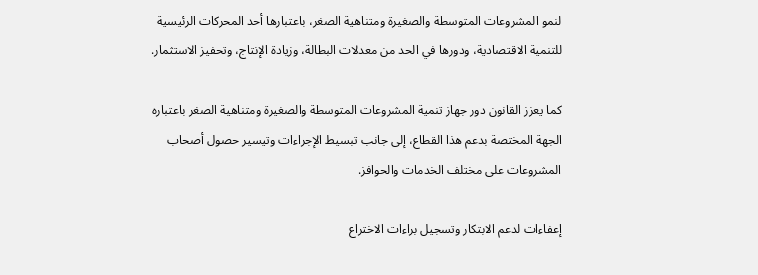لنمو المشروعات المتوسطة والصغيرة ومتناهية الصغر، باعتبارها أحد المحركات الرئيسية للتنمية الاقتصادية، ودورها في الحد من معدلات البطالة، وزيادة الإنتاج، وتحفيز الاستثمار.

كما يعزز القانون دور جهاز تنمية المشروعات المتوسطة والصغيرة ومتناهية الصغر باعتباره الجهة المختصة بدعم هذا القطاع، إلى جانب تبسيط الإجراءات وتيسير حصول أصحاب المشروعات على مختلف الخدمات والحوافز.

إعفاءات لدعم الابتكار وتسجيل براءات الاختراع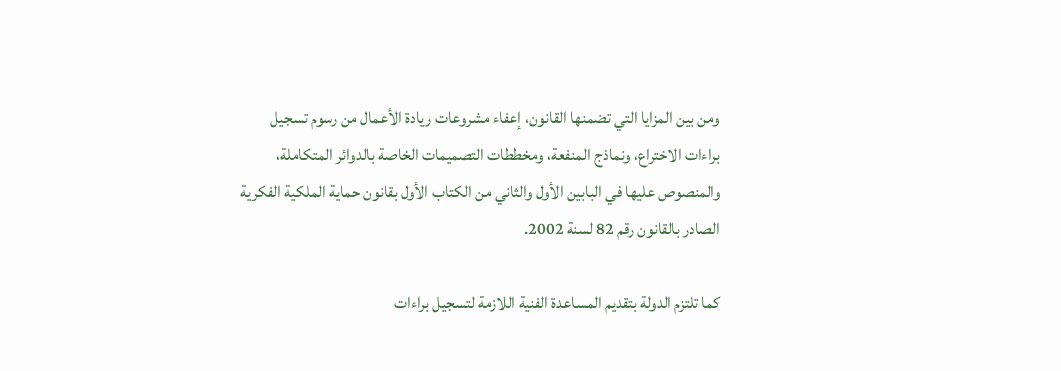ومن بين المزايا التي تضمنها القانون، إعفاء مشروعات ريادة الأعمال من رسوم تسجيل براءات الاختراع، ونماذج المنفعة، ومخططات التصميمات الخاصة بالدوائر المتكاملة، والمنصوص عليها في البابين الأول والثاني من الكتاب الأول بقانون حماية الملكية الفكرية الصادر بالقانون رقم 82 لسنة 2002.

كما تلتزم الدولة بتقديم المساعدة الفنية اللازمة لتسجيل براءات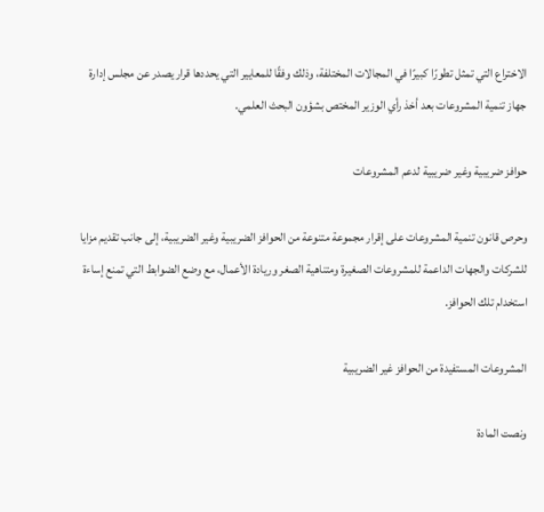الاختراع التي تمثل تطورًا كبيرًا في المجالات المختلفة، وذلك وفقًا للمعايير التي يحددها قرار يصدر عن مجلس إدارة جهاز تنمية المشروعات بعد أخذ رأي الوزير المختص بشؤون البحث العلمي.

حوافز ضريبية وغير ضريبية لدعم المشروعات

وحرص قانون تنمية المشروعات على إقرار مجموعة متنوعة من الحوافز الضريبية وغير الضريبية، إلى جانب تقديم مزايا للشركات والجهات الداعمة للمشروعات الصغيرة ومتناهية الصغر وريادة الأعمال، مع وضع الضوابط التي تمنع إساءة استخدام تلك الحوافز.

المشروعات المستفيدة من الحوافز غير الضريبية

ونصت المادة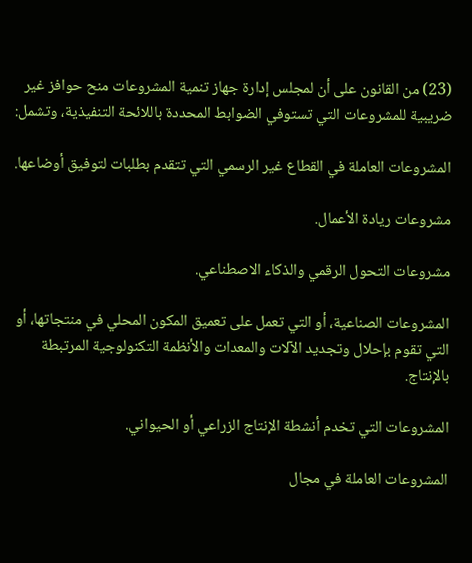(23) من القانون على أن لمجلس إدارة جهاز تنمية المشروعات منح حوافز غير ضريبية للمشروعات التي تستوفي الضوابط المحددة باللائحة التنفيذية، وتشمل:

المشروعات العاملة في القطاع غير الرسمي التي تتقدم بطلبات لتوفيق أوضاعها.

مشروعات ريادة الأعمال.

مشروعات التحول الرقمي والذكاء الاصطناعي.

المشروعات الصناعية، أو التي تعمل على تعميق المكون المحلي في منتجاتها، أو التي تقوم بإحلال وتجديد الآلات والمعدات والأنظمة التكنولوجية المرتبطة بالإنتاج.

المشروعات التي تخدم أنشطة الإنتاج الزراعي أو الحيواني.

المشروعات العاملة في مجال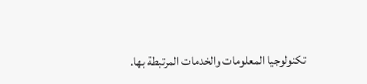تكنولوجيا المعلومات والخدمات المرتبطة بها.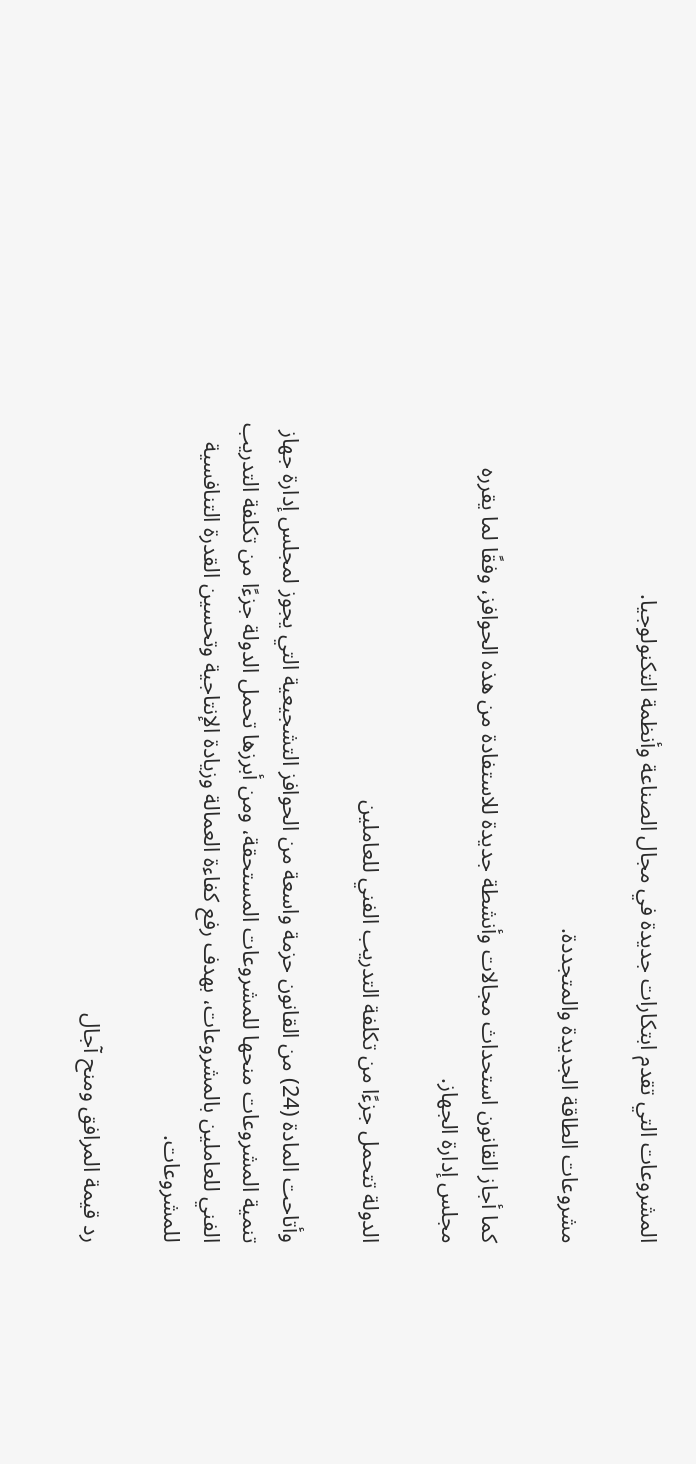المشروعات التي تقدم ابتكارات جديدة في مجال الصناعة وأنظمة التكنولوجيا.

مشروعات الطاقة الجديدة والمتجددة.

كما أجاز القانون استحداث مجالات وأنشطة جديدة للاستفادة من هذه الحوافز، وفقًا لما يقرره مجلس إدارة الجهاز.

الدولة تتحمل جزءًا من تكلفة التدريب الفني للعاملين

وأتاحت المادة (24) من القانون حزمة واسعة من الحوافز التشجيعية التي يجوز لمجلس إدارة جهاز تنمية المشروعات منحها للمشروعات المستحقة، ومن أبرزها تحمل الدولة جزءًا من تكلفة التدريب الفني للعاملين بالمشروعات، بهدف رفع كفاءة العمالة وزيادة الإنتاجية وتحسين القدرة التنافسية للمشروعات.

رد قيمة المرافق ومنح آجال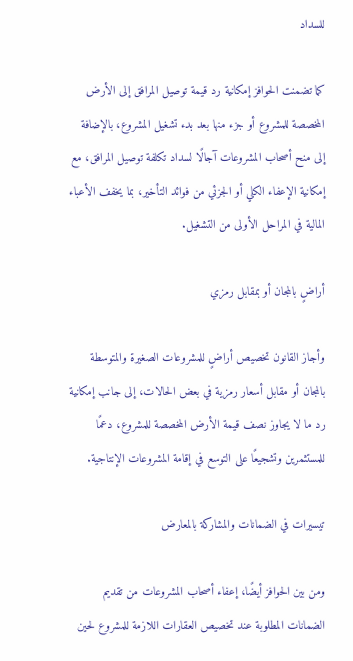للسداد

كما تضمنت الحوافز إمكانية رد قيمة توصيل المرافق إلى الأرض المخصصة للمشروع أو جزء منها بعد بدء تشغيل المشروع، بالإضافة إلى منح أصحاب المشروعات آجالًا لسداد تكلفة توصيل المرافق، مع إمكانية الإعفاء الكلي أو الجزئي من فوائد التأخير، بما يخفف الأعباء المالية في المراحل الأولى من التشغيل.

أراضٍ بالمجان أو بمقابل رمزي

وأجاز القانون تخصيص أراضٍ للمشروعات الصغيرة والمتوسطة بالمجان أو مقابل أسعار رمزية في بعض الحالات، إلى جانب إمكانية رد ما لا يجاوز نصف قيمة الأرض المخصصة للمشروع، دعمًا للمستثمرين وتشجيعًا على التوسع في إقامة المشروعات الإنتاجية.

تيسيرات في الضمانات والمشاركة بالمعارض

ومن بين الحوافز أيضًا، إعفاء أصحاب المشروعات من تقديم الضمانات المطلوبة عند تخصيص العقارات اللازمة للمشروع لحين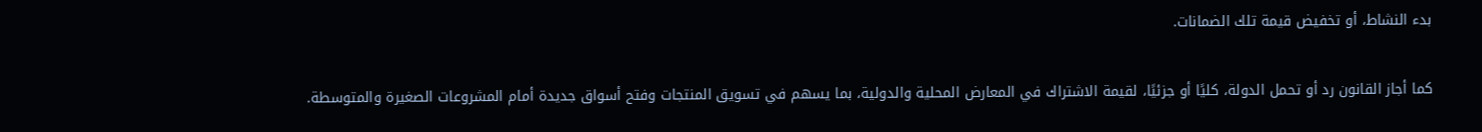بدء النشاط، أو تخفيض قيمة تلك الضمانات.

كما أجاز القانون رد أو تحمل الدولة، كليًا أو جزئيًا، لقيمة الاشتراك في المعارض المحلية والدولية، بما يسهم في تسويق المنتجات وفتح أسواق جديدة أمام المشروعات الصغيرة والمتوسطة.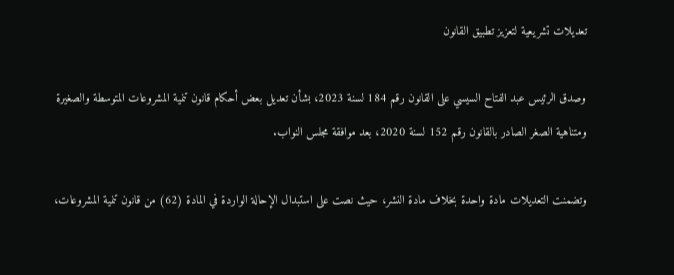تعديلات تشريعية لتعزيز تطبيق القانون

وصدق الرئيس عبد الفتاح السيسي على القانون رقم 184 لسنة 2023، بشأن تعديل بعض أحكام قانون تنمية المشروعات المتوسطة والصغيرة ومتناهية الصغر الصادر بالقانون رقم 152 لسنة 2020، بعد موافقة مجلس النواب.

وتضمنت التعديلات مادة واحدة بخلاف مادة النشر، حيث نصت على استبدال الإحالة الواردة في المادة (62) من قانون تنمية المشروعات،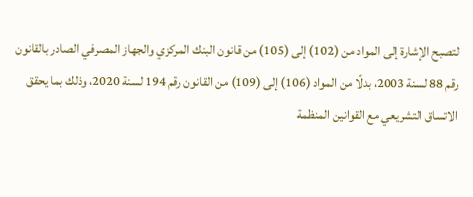لتصبح الإشارة إلى المواد من (102) إلى (105) من قانون البنك المركزي والجهاز المصرفي الصادر بالقانون رقم 88 لسنة 2003، بدلًا من المواد (106) إلى (109) من القانون رقم 194 لسنة 2020، وذلك بما يحقق الاتساق التشريعي مع القوانين المنظمة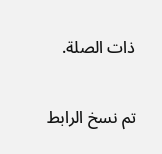ذات الصلة.

تم نسخ الرابط